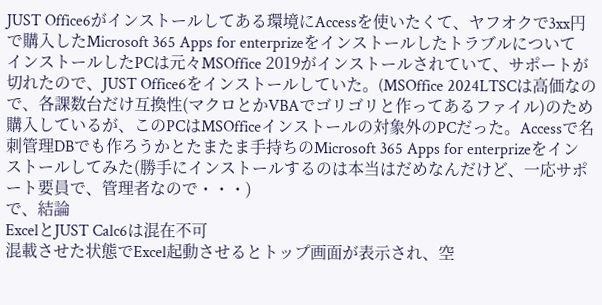JUST Office6がインストールしてある環境にAccessを使いたくて、ヤフオクで3xx円で購入したMicrosoft 365 Apps for enterprizeをインストールしたトラブルについて
インストールしたPCは元々MSOffice 2019がインストールされていて、サポートが切れたので、JUST Office6をインストールしていた。(MSOffice 2024LTSCは高価なので、各課数台だけ互換性(マクロとかVBAでゴリゴリと作ってあるファイル)のため購入しているが、このPCはMSOfficeインストールの対象外のPCだった。Accessで名刺管理DBでも作ろうかとたまたま手持ちのMicrosoft 365 Apps for enterprizeをインストールしてみた(勝手にインストールするのは本当はだめなんだけど、一応サポート要員で、管理者なので・・・)
で、結論
ExcelとJUST Calc6は混在不可
混載させた状態でExcel起動させるとトップ画面が表示され、空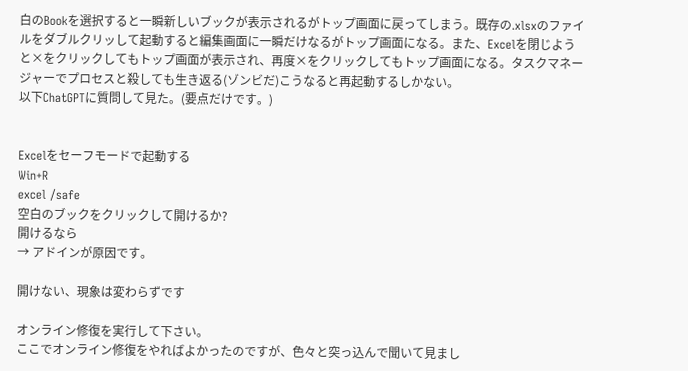白のBookを選択すると一瞬新しいブックが表示されるがトップ画面に戻ってしまう。既存の.xlsxのファイルをダブルクリッして起動すると編集画面に一瞬だけなるがトップ画面になる。また、Excelを閉じようと×をクリックしてもトップ画面が表示され、再度×をクリックしてもトップ画面になる。タスクマネージャーでプロセスと殺しても生き返る(ゾンビだ)こうなると再起動するしかない。
以下ChatGPTに質問して見た。(要点だけです。)


Excelをセーフモードで起動する
Win+R
excel /safe
空白のブックをクリックして開けるか?
開けるなら
→ アドインが原因です。

開けない、現象は変わらずです

オンライン修復を実行して下さい。
ここでオンライン修復をやればよかったのですが、色々と突っ込んで聞いて見まし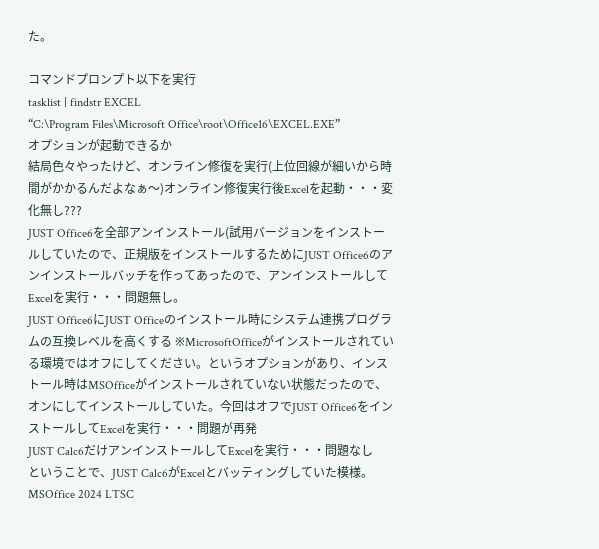た。

コマンドプロンプト以下を実行
tasklist | findstr EXCEL
“C:\Program Files\Microsoft Office\root\Office16\EXCEL.EXE”
オプションが起動できるか
結局色々やったけど、オンライン修復を実行(上位回線が細いから時間がかかるんだよなぁ〜)オンライン修復実行後Excelを起動・・・変化無し???
JUST Office6を全部アンインストール(試用バージョンをインストールしていたので、正規版をインストールするためにJUST Office6のアンインストールバッチを作ってあったので、アンインストールしてExcelを実行・・・問題無し。
JUST Office6にJUST Officeのインストール時にシステム連携プログラムの互換レベルを高くする ※MicrosoftOfficeがインストールされている環境ではオフにしてください。というオプションがあり、インストール時はMSOfficeがインストールされていない状態だったので、オンにしてインストールしていた。今回はオフでJUST Office6をインストールしてExcelを実行・・・問題が再発
JUST Calc6だけアンインストールしてExcelを実行・・・問題なし
ということで、JUST Calc6がExcelとバッティングしていた模様。MSOffice 2024 LTSC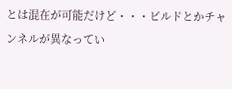とは混在が可能だけど・・・ビルドとかチャンネルが異なってい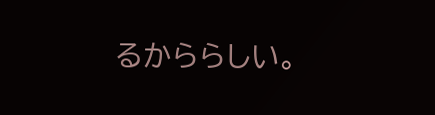るかららしい。